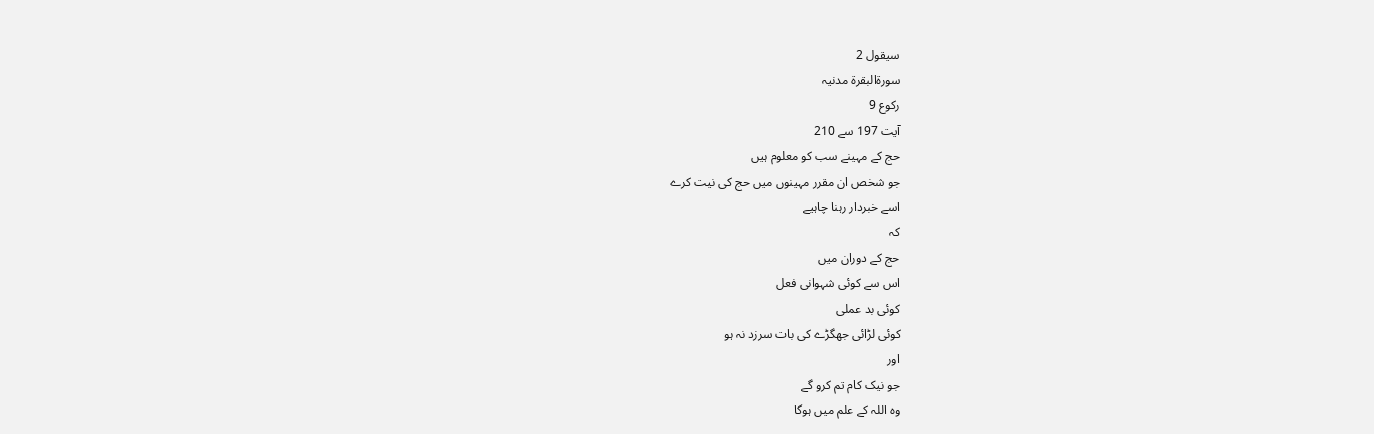سیقول 2
سورةالبقرة مدنیہ
رکوع 9
آیت 197 سے 210
حج کے مہینے سب کو معلوم ہیں
جو شخص ان مقرر مہینوں میں حج کی نیت کرے
اسے خبردار رہنا چاہیے
کہ
حج کے دوران میں
اس سے کوئی شہوانی فعل
کوئی بد عملی
کوئی لڑائی جھگڑے کی بات سرزد نہ ہو
اور
جو نیک کام تم کرو گے
وہ اللہ کے علم میں ہوگا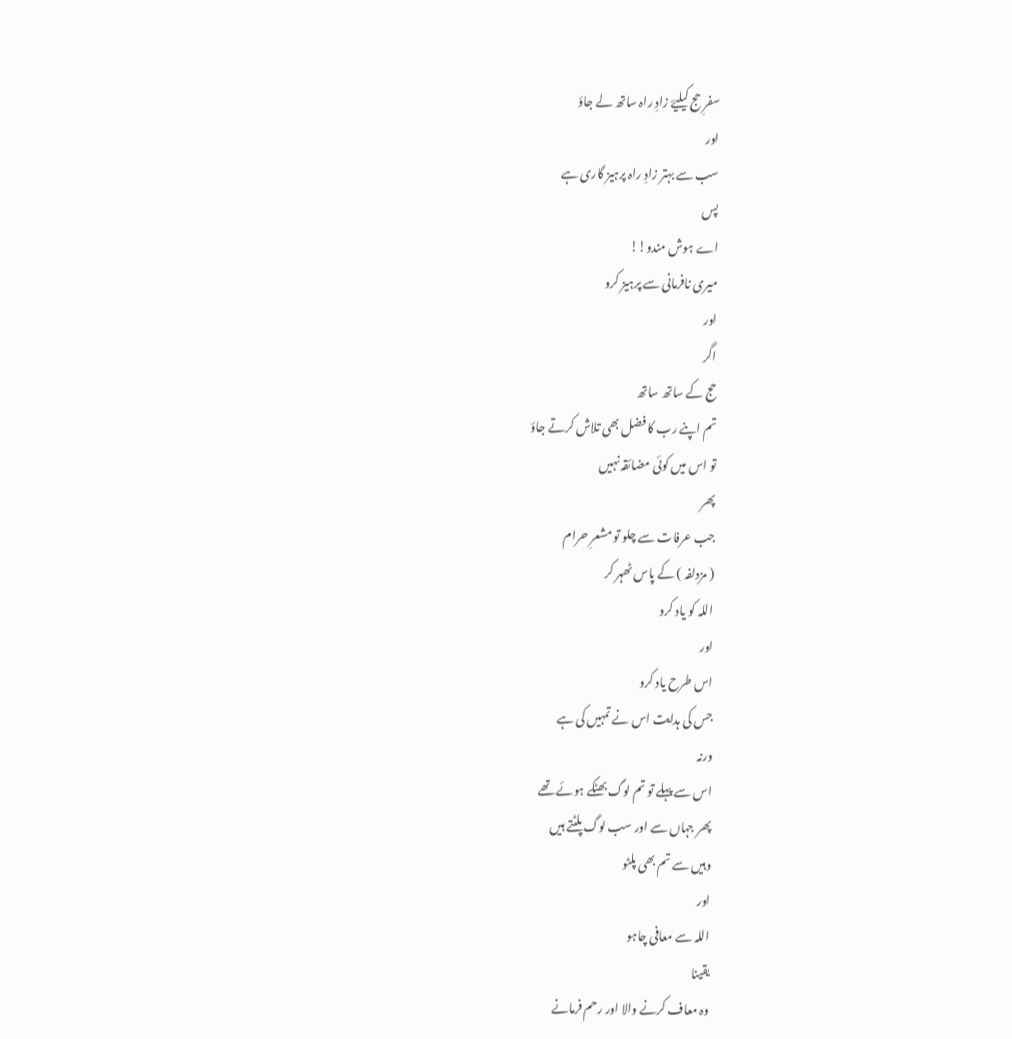سفرِ حج کیلیۓ زادِ راہ ساتھ لے جاؤ
اور
سب سے بہتر زادِ راہ پرہیز گاری ہے
پس
اے ہوش مندو!!
میری نافرمانی سے پرہیز کرو
اور
اگر
حج کے ساتھ ساتھ
تم اپنے رب کا فضل بھی تلاش کرتے جاؤ
تو اس میں کوئی مضائقہ نہیں
پھر
جب عرفات سے چلو تو مشعرِ حرام
( مزدلفہ ) کے پاس ٹھہر کر
اللہ کو یاد کرو
اور
اس طرح یاد کرو
جس کی ہدایت اس نے تمہیں کی ہے
ورنہ
اس سے پہلے تو تم لوگ بھٹکے ہوئے تھے
پھر جہاں سے اور سب لوگ پلٹتے ہیں
وہیں سے تم بھی پلٹو
اور
اللہ سے معافی چاہو
یقینا
وہ معاف کرنے والا اور رحم فرمانے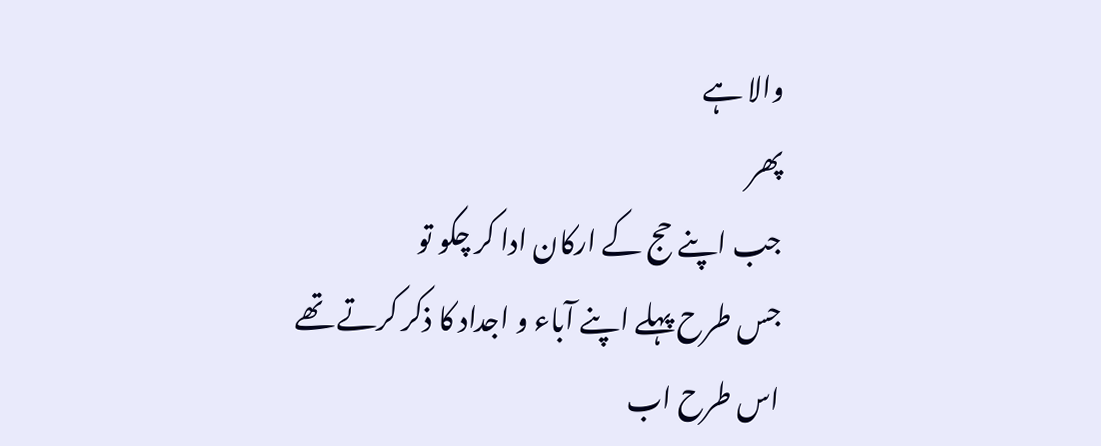والا ہے
پھر
جب اپنے حج کے ارکان ادا کر چکو تو
جس طرح پہلے اپنے آباء و اجداد کا ذکر کرتے تھے
اس طرح اب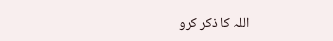اللہ کا ذکر کرو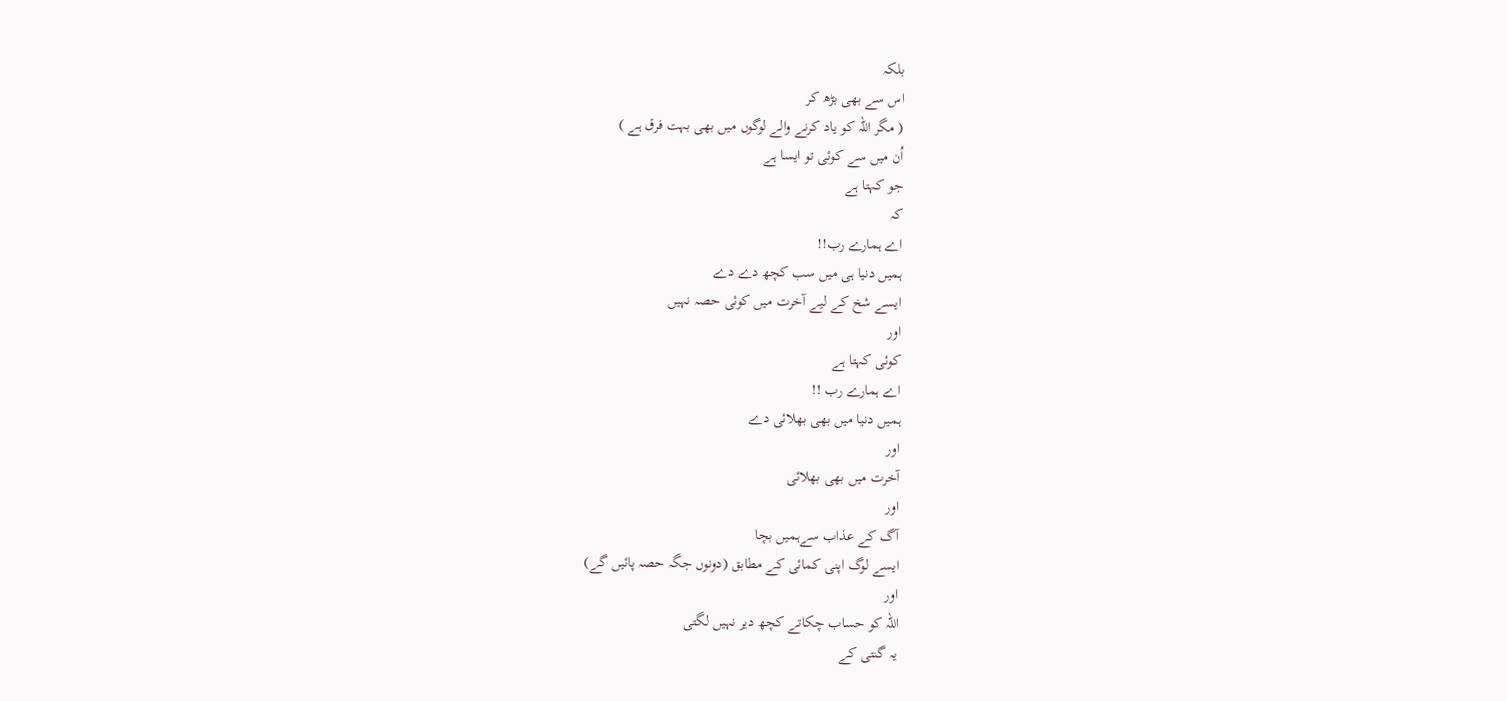بلکہ
اس سے بھی بڑھ کر
( مگر اللہ کو یاد کرنے والے لوگوں میں بھی بہت فرق ہے )
اُن میں سے کوئی تو ایسا ہے
جو کہتا ہے
کہ
اے ہمارے رب!!
ہمیں دنیا ہی میں سب کچھ دے دے
ایسے شخ کے لیے آخرت میں کوئی حصہ نہیں
اور
کوئی کہتا ہے
اے ہمارے رب !!
ہمیں دنیا میں بھی بھلائی دے
اور
آخرت میں بھی بھلائی
اور
آگ کے عذاب سےہمیں بچا
ایسے لوگ اپنی کمائی کے مطابق (دونوں جگہ حصہ پائیں گے)
اور
اللہ کو حساب چکاتے کچھ دیر نہیں لگتی
یہ گنتی کے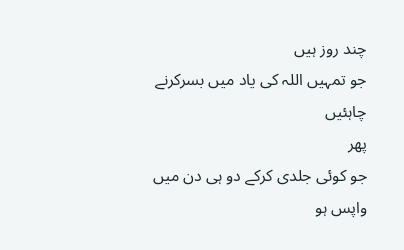چند روز ہیں
جو تمہیں اللہ کی یاد میں بسرکرنے چاہئیں
پھر
جو کوئی جلدی کرکے دو ہی دن میں واپس ہو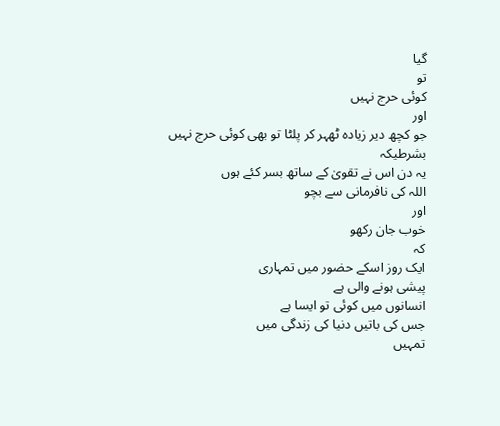گیا
تو
کوئی حرج نہیں
اور
جو کچھ دیر زیادہ ٹھہر کر پلٹا تو بھی کوئی حرج نہیں
بشرطیکہ
یہ دن اس نے تقویٰ کے ساتھ بسر کئے ہوں
اللہ کی نافرمانی سے بچو
اور
خوب جان رکھو
کہ
ایک روز اسکے حضور میں تمہاری
پیشی ہونے والی ہے
انسانوں میں کوئی تو ایسا ہے
جس کی باتیں دنیا کی زندگی میں
تمہیں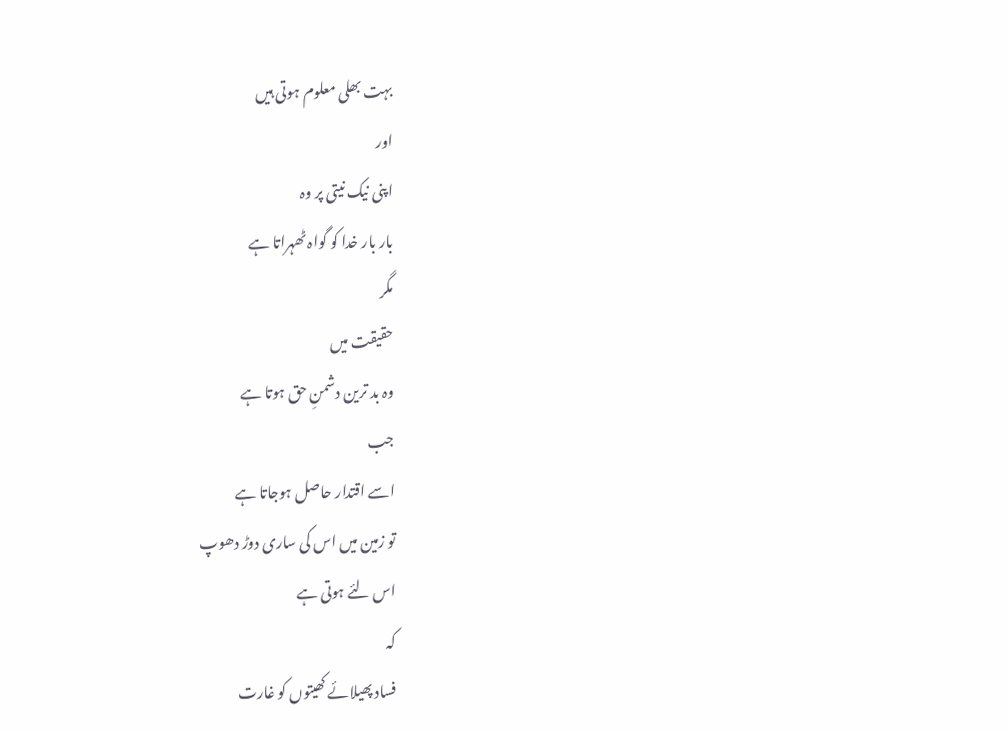بہت بھلی معلوم ہوتی ہیں
اور
اپنی نیک نیتی پر وہ
بار بار خدا کو گواہ ٹھہراتا ہے
مگر
حقیقت میں
وہ بد ترین دشمنِ حق ہوتا ہے
جب
اسے اقتدار حاصل ہوجاتا ہے
تو زمین میں اس کی ساری دوڑ دھوپ
اس لئے ہوتی ہے
کہ
فساد پھیلائے کھیتوں کو غارت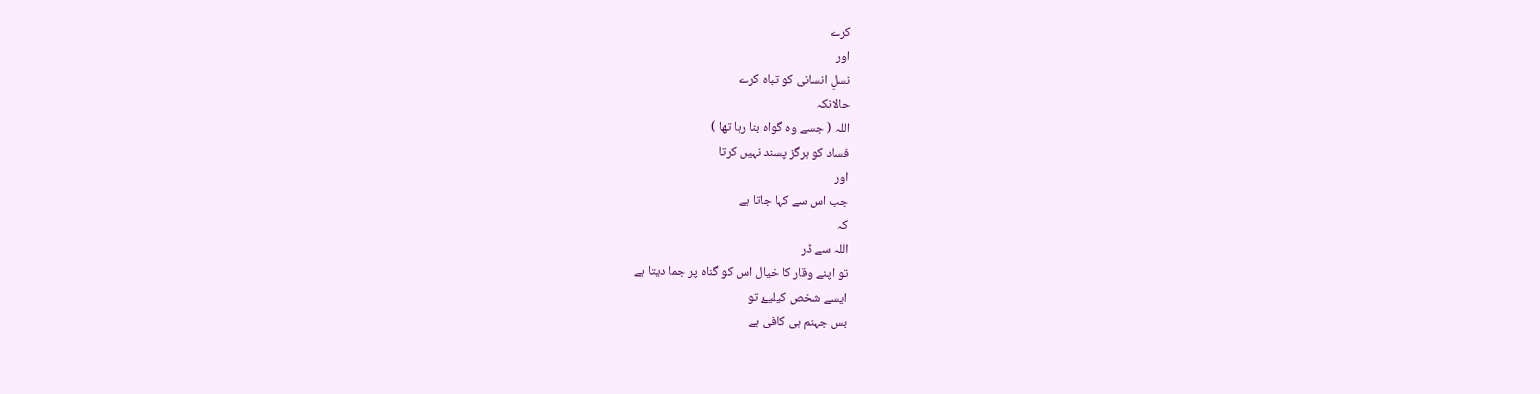کرے
اور
نسلِ انسانی کو تباہ کرے
حالانکہ
اللہ ( جسے وہ گواہ بنا رہا تھا )
فساد کو ہرگز پسند نہیں کرتا
اور
جب اس سے کہا جاتا ہے
کہ
اللہ سے ڈر
تو اپنے وقار کا خیال اس کو گناہ پر جما دیتا ہے
ایسے شخص کیلیۓ تو
بس جہنم ہی کافی ہے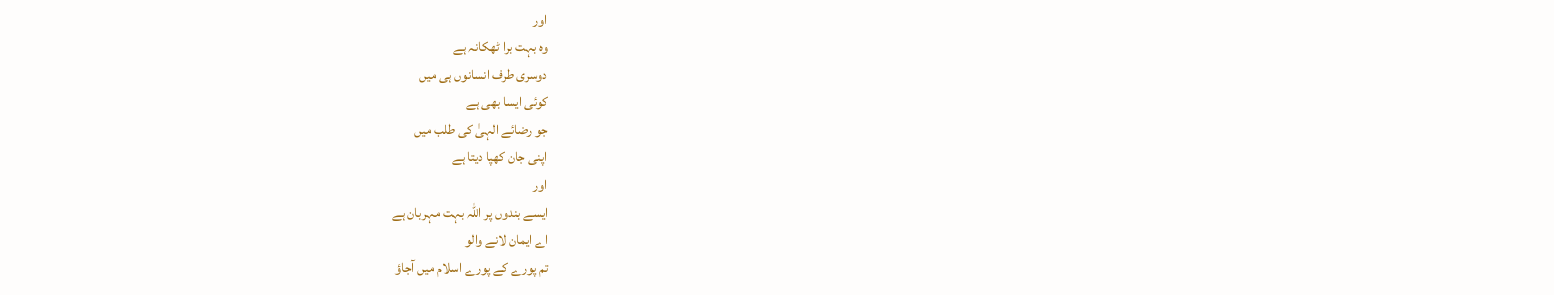اور
وہ بہت برا ٹھکانہ ہے
دوسری طرف انسانوں ہی میں
کوئی ایسا بھی ہے
جو رضائے الہیٰ کی طلب میں
اپنی جان کھپا دیتا ہے
اور
ایسے بندوں پر اللہ بہت مہربان ہے
اے ایمان لانے والو
تم پورے کے پورے اسلام میں آجاؤ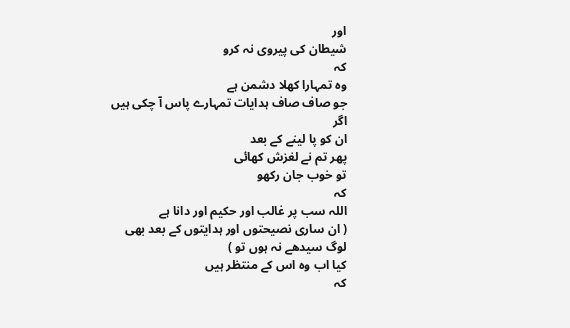اور
شیطان کی پیروی نہ کرو
کہ
وہ تمہارا کھلا دشمن ہے
جو صاف صاف ہدایات تمہارے پاس آ چکی ہیں
اگر
ان کو پا لینے کے بعد
پھر تم نے لغزش کھائی
تو خوب جان رکھو
کہ
اللہ سب پر غالب اور حکیم اور دانا ہے
( ان ساری نصیحتوں اور ہدایتوں کے بعد بھی
لوگ سیدھے نہ ہوں تو )
کیا اب وہ اس کے منتظر ہیں
کہ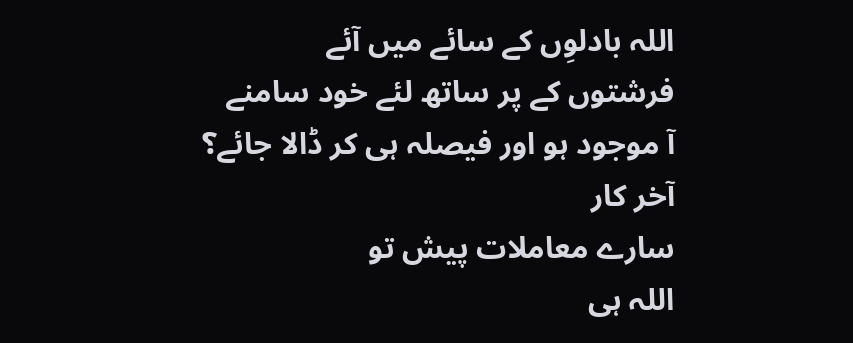اللہ بادلوِں کے سائے میں آئے
فرشتوں کے پر ساتھ لئے خود سامنے
آ موجود ہو اور فیصلہ ہی کر ڈالا جائے؟
آخر کار
سارے معاملات پیش تو
اللہ ہی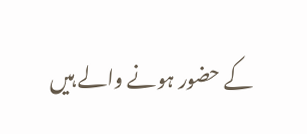کے حضور ہونے والے ہیں